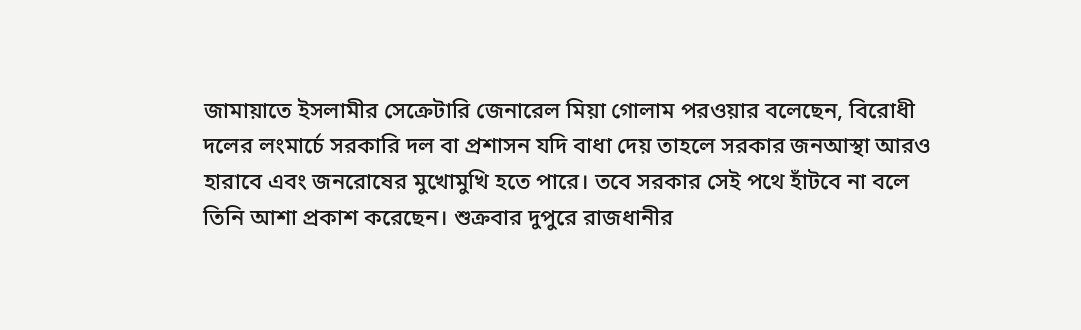জামায়াতে ইসলামীর সেক্রেটারি জেনারেল মিয়া গোলাম পরওয়ার বলেছেন, বিরোধী দলের লংমার্চে সরকারি দল বা প্রশাসন যদি বাধা দেয় তাহলে সরকার জনআস্থা আরও হারাবে এবং জনরোষের মুখোমুখি হতে পারে। তবে সরকার সেই পথে হাঁটবে না বলে তিনি আশা প্রকাশ করেছেন। শুক্রবার দুপুরে রাজধানীর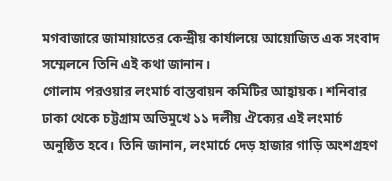মগবাজারে জামায়াতের কেন্দ্রীয় কার্যালয়ে আয়োজিত এক সংবাদ সম্মেলনে তিনি এই কথা জানান।
গোলাম পরওয়ার লংমার্চ বাস্তবায়ন কমিটির আহ্বায়ক। শনিবার ঢাকা থেকে চট্টগ্রাম অভিমুখে ১১ দলীয় ঐক্যের এই লংমার্চ অনুষ্ঠিত হবে। তিনি জানান, লংমার্চে দেড় হাজার গাড়ি অংশগ্রহণ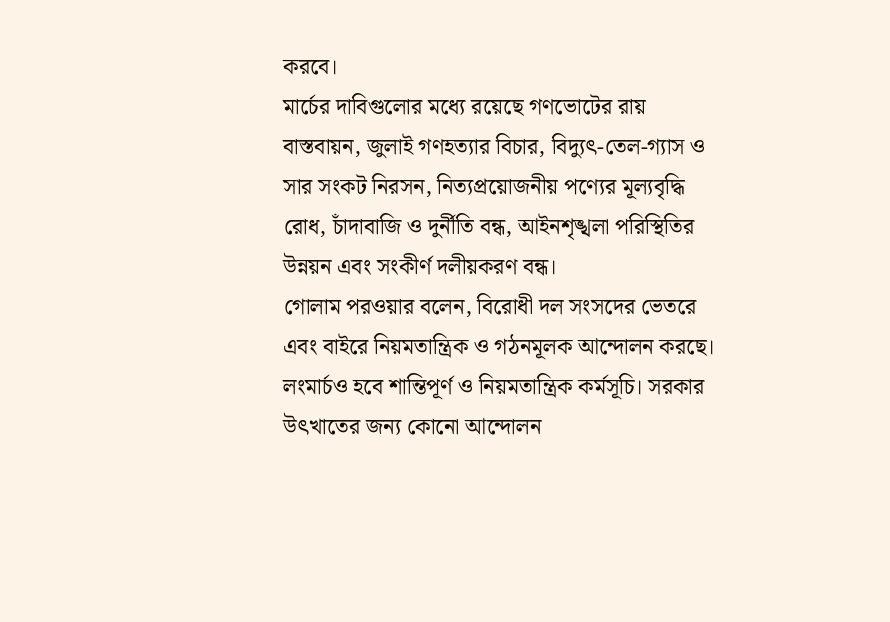করবে।
মার্চের দাবিগুলোর মধ্যে রয়েছে গণভোটের রায় বাস্তবায়ন, জুলাই গণহত্যার বিচার, বিদ্যুৎ-তেল-গ্যাস ও সার সংকট নিরসন, নিত্যপ্রয়োজনীয় পণ্যের মূল্যবৃদ্ধি রোধ, চাঁদাবাজি ও দুর্নীতি বন্ধ, আইনশৃঙ্খলা পরিস্থিতির উন্নয়ন এবং সংকীর্ণ দলীয়করণ বন্ধ।
গোলাম পরওয়ার বলেন, বিরোধী দল সংসদের ভেতরে এবং বাইরে নিয়মতান্ত্রিক ও গঠনমূলক আন্দোলন করছে। লংমার্চও হবে শান্তিপূর্ণ ও নিয়মতান্ত্রিক কর্মসূচি। সরকার উৎখাতের জন্য কোনো আন্দোলন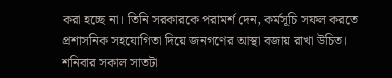করা হচ্ছে না। তিনি সরকারকে পরামর্শ দেন, কর্মসূচি সফল করতে প্রশাসনিক সহযোগিতা দিয়ে জনগণের আস্থা বজায় রাখা উচিত।
শনিবার সকাল সাতটা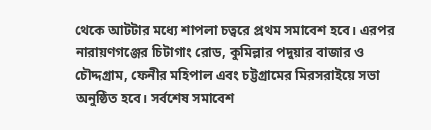থেকে আটটার মধ্যে শাপলা চত্বরে প্রথম সমাবেশ হবে। এরপর নারায়ণগঞ্জের চিটাগাং রোড, কুমিল্লার পদুয়ার বাজার ও চৌদ্দগ্রাম, ফেনীর মহিপাল এবং চট্টগ্রামের মিরসরাইয়ে সভা অনুষ্ঠিত হবে। সর্বশেষ সমাবেশ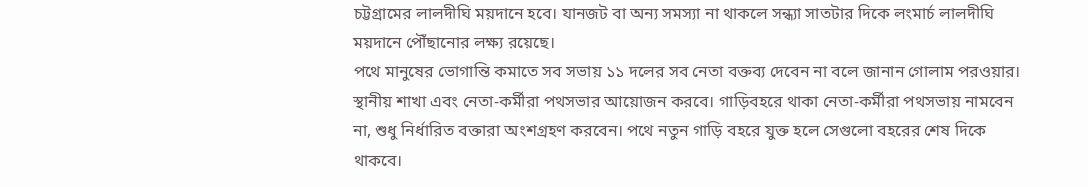চট্টগ্রামের লালদীঘি ময়দানে হবে। যানজট বা অন্য সমস্যা না থাকলে সন্ধ্যা সাতটার দিকে লংমার্চ লালদীঘি ময়দানে পৌঁছানোর লক্ষ্য রয়েছে।
পথে মানুষের ভোগান্তি কমাতে সব সভায় ১১ দলের সব নেতা বক্তব্য দেবেন না বলে জানান গোলাম পরওয়ার। স্থানীয় শাখা এবং নেতা-কর্মীরা পথসভার আয়োজন করবে। গাড়িবহরে থাকা নেতা-কর্মীরা পথসভায় নামবেন না, শুধু নির্ধারিত বক্তারা অংশগ্রহণ করবেন। পথে নতুন গাড়ি বহরে যুক্ত হলে সেগুলো বহরের শেষ দিকে থাকবে।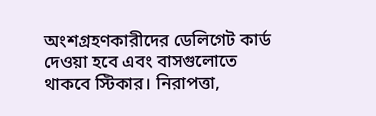অংশগ্রহণকারীদের ডেলিগেট কার্ড দেওয়া হবে এবং বাসগুলোতে থাকবে স্টিকার। নিরাপত্তা,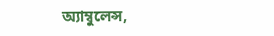অ্যাম্বুলেন্স,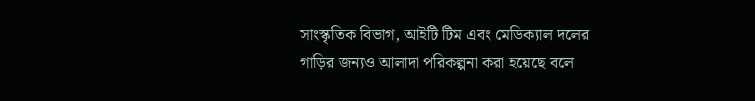সাংস্কৃতিক বিভাগ, আইটি টিম এবং মেডিক্যাল দলের গাড়ির জন্যও আলাদা পরিকল্পনা করা হয়েছে বলে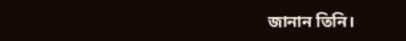জানান তিনি।